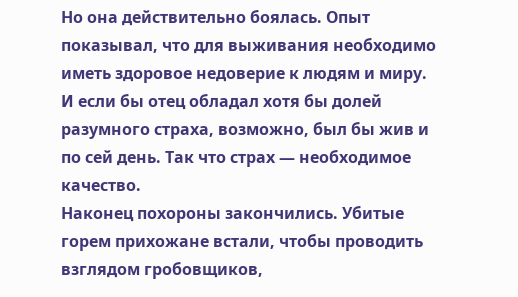Но она действительно боялась. Опыт показывал, что для выживания необходимо иметь здоровое недоверие к людям и миру. И если бы отец обладал хотя бы долей разумного страха, возможно, был бы жив и по сей день. Так что страх — необходимое качество.
Наконец похороны закончились. Убитые горем прихожане встали, чтобы проводить взглядом гробовщиков,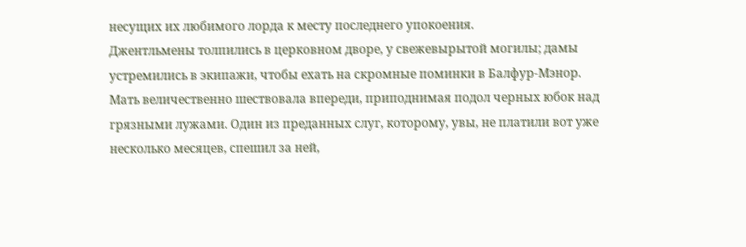несущих их любимого лорда к месту последнего упокоения.
Джентльмены толпились в церковном дворе, у свежевырытой могилы; дамы устремились в экипажи, чтобы ехать на скромные поминки в Балфур-Мэнор.
Мать величественно шествовала впереди, приподнимая подол черных юбок над грязными лужами. Один из преданных слуг, которому, увы, не платили вот уже несколько месяцев, спешил за ней,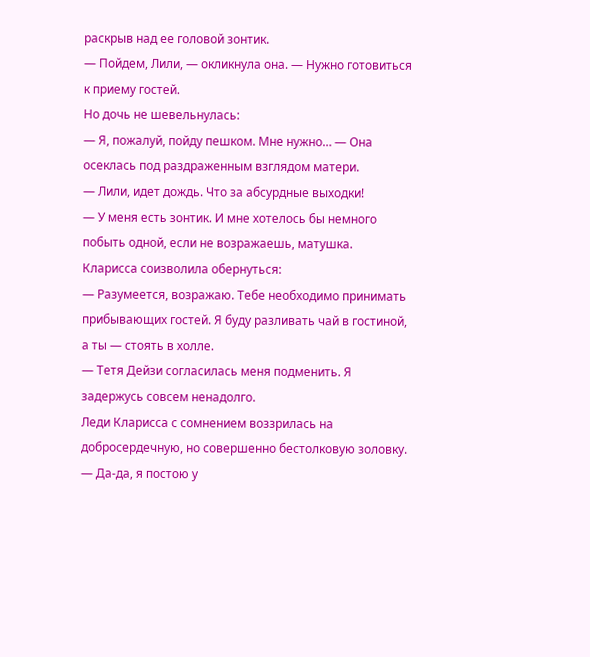раскрыв над ее головой зонтик.
— Пойдем, Лили, — окликнула она. — Нужно готовиться к приему гостей.
Но дочь не шевельнулась:
— Я, пожалуй, пойду пешком. Мне нужно… — Она осеклась под раздраженным взглядом матери.
— Лили, идет дождь. Что за абсурдные выходки!
— У меня есть зонтик. И мне хотелось бы немного побыть одной, если не возражаешь, матушка.
Кларисса соизволила обернуться:
— Разумеется, возражаю. Тебе необходимо принимать прибывающих гостей. Я буду разливать чай в гостиной, а ты — стоять в холле.
— Тетя Дейзи согласилась меня подменить. Я задержусь совсем ненадолго.
Леди Кларисса с сомнением воззрилась на добросердечную, но совершенно бестолковую золовку.
— Да-да, я постою у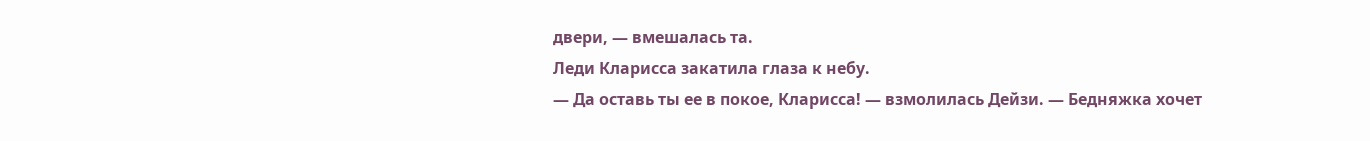двери, — вмешалась та.
Леди Кларисса закатила глаза к небу.
— Да оставь ты ее в покое, Кларисса! — взмолилась Дейзи. — Бедняжка хочет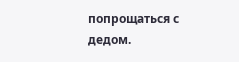попрощаться с дедом.